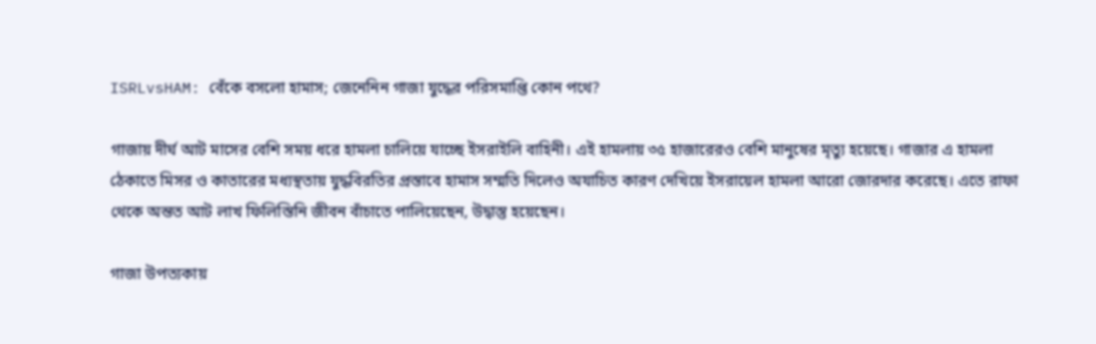ISRLvsHAM: বেঁকে বসলো হামাস; জেনেনিন গাজা যুদ্ধের পরিসমাপ্তি কোন পথে?

গাজায় দীর্ঘ আট মাসের বেশি সময় ধরে হামলা চালিয়ে যাচ্ছে ইসরাইলি বাহিনী। এই হামলায় ৩৫ হাজারেরও বেশি মানুষের মৃত্যু হয়েছে। গাজার এ হামলা ঠেকাতে মিসর ও কাতারের মধ্যস্থতায় যুদ্ধবিরতির প্রস্তাবে হামাস সম্মতি দিলেও অযাচিত কারণ দেখিয়ে ইসরায়েল হামলা আরো জোরদার করেছে। এতে রাফা থেকে অন্তত আট লাখ ফিলিস্তিনি জীবন বাঁচাতে পালিয়েছেন, উদ্বাস্তু হয়েছেন।

গাজা উপত্যকায়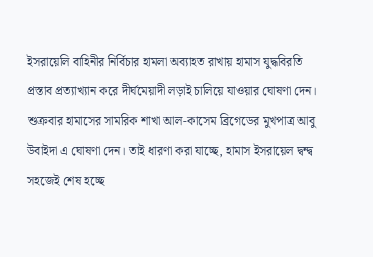ইসরায়েলি বাহিনীর নির্বিচার হামলা অব্যাহত রাখায় হামাস যুদ্ধবিরতি প্রস্তাব প্রত্যাখ্যান করে দীর্ঘমেয়াদী লড়াই চালিয়ে যাওয়ার ঘোষণা দেন। শুক্রবার হামাসের সামরিক শাখা আল-কাসেম ব্রিগেডের মুখপাত্র আবু উবাইদা এ ঘোষণা দেন। তাই ধারণা করা যাচ্ছে, হামাস ইসরায়েল দ্বন্দ্ব সহজেই শেষ হচ্ছে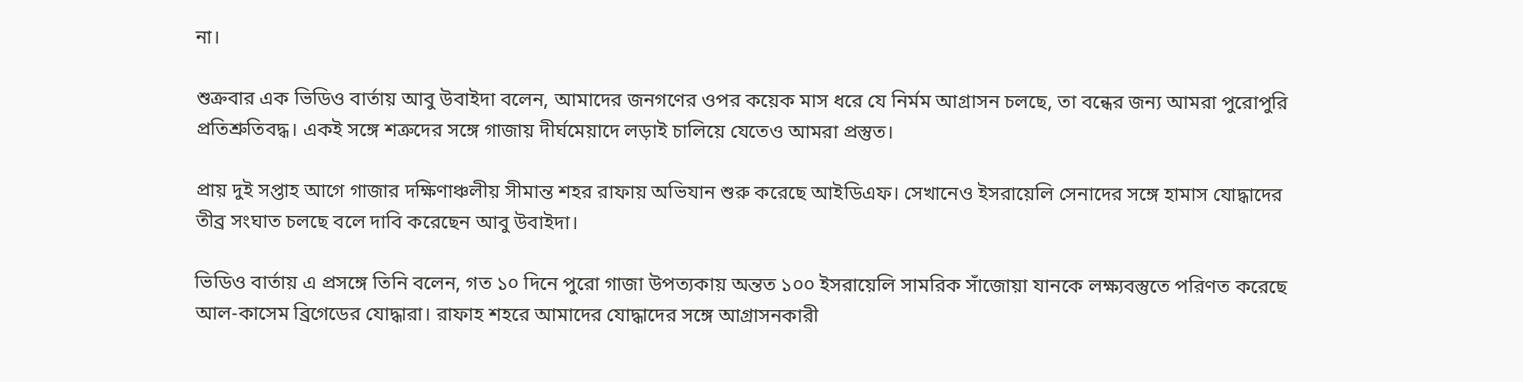না।

শুক্রবার এক ভিডিও বার্তায় আবু উবাইদা বলেন, আমাদের জনগণের ওপর কয়েক মাস ধরে যে নির্মম আগ্রাসন চলছে, তা বন্ধের জন্য আমরা পুরোপুরি প্রতিশ্রুতিবদ্ধ। একই সঙ্গে শত্রুদের সঙ্গে গাজায় দীর্ঘমেয়াদে লড়াই চালিয়ে যেতেও আমরা প্রস্তুত।

প্রায় দুই সপ্তাহ আগে গাজার দক্ষিণাঞ্চলীয় সীমান্ত শহর রাফায় অভিযান শুরু করেছে আইডিএফ। সেখানেও ইসরায়েলি সেনাদের সঙ্গে হামাস যোদ্ধাদের তীব্র সংঘাত চলছে বলে দাবি করেছেন আবু উবাইদা।

ভিডিও বার্তায় এ প্রসঙ্গে তিনি বলেন, গত ১০ দিনে পুরো গাজা উপত্যকায় অন্তত ১০০ ইসরায়েলি সামরিক সাঁজোয়া যানকে লক্ষ্যবস্তুতে পরিণত করেছে আল-কাসেম ব্রিগেডের যোদ্ধারা। রাফাহ শহরে আমাদের যোদ্ধাদের সঙ্গে আগ্রাসনকারী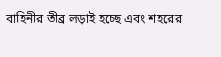বাহিনীর তীব্র লড়াই হচ্ছে এবং শহরের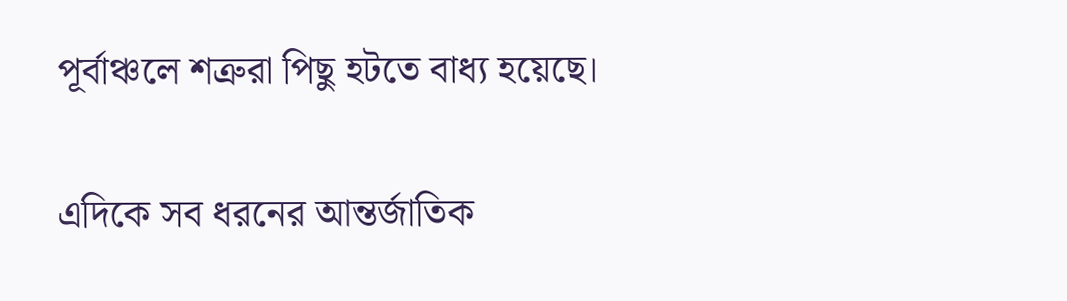পূর্বাঞ্চলে শত্রুরা পিছু হটতে বাধ্য হয়েছে।

এদিকে সব ধরনের আন্তর্জাতিক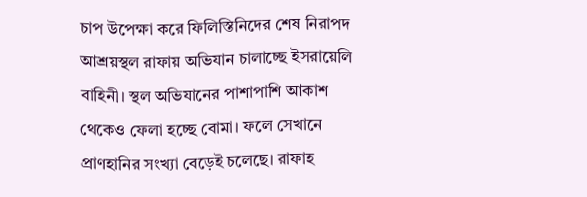চাপ উপেক্ষা করে ফিলিস্তিনিদের শেষ নিরাপদ আশ্রয়স্থল রাফায় অভিযান চালাচ্ছে ইসরায়েলি বাহিনী। স্থল অভিযানের পাশাপাশি আকাশ থেকেও ফেলা হচ্ছে বোমা। ফলে সেখানে প্রাণহানির সংখ্যা বেড়েই চলেছে। রাফাহ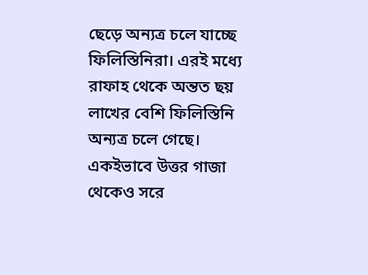ছেড়ে অন্যত্র চলে যাচ্ছে ফিলিস্তিনিরা। এরই মধ্যে রাফাহ থেকে অন্তত ছয় লাখের বেশি ফিলিস্তিনি অন্যত্র চলে গেছে। একইভাবে উত্তর গাজা থেকেও সরে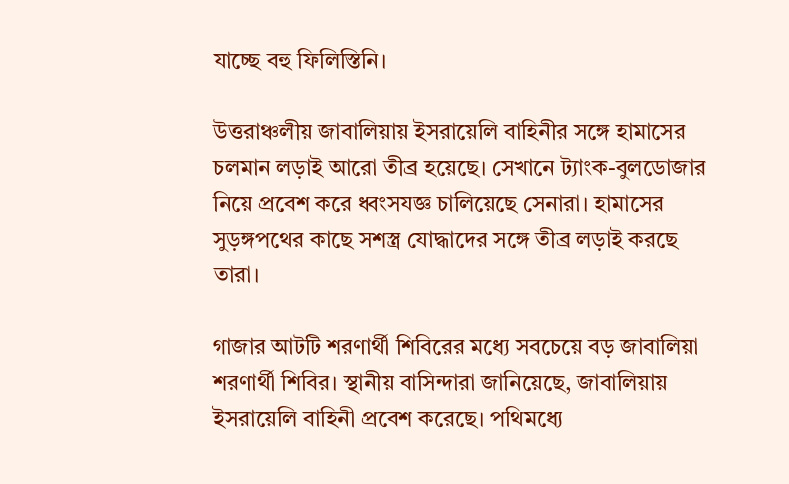যাচ্ছে বহু ফিলিস্তিনি।

উত্তরাঞ্চলীয় জাবালিয়ায় ইসরায়েলি বাহিনীর সঙ্গে হামাসের চলমান লড়াই আরো তীব্র হয়েছে। সেখানে ট্যাংক-বুলডোজার নিয়ে প্রবেশ করে ধ্বংসযজ্ঞ চালিয়েছে সেনারা। হামাসের সুড়ঙ্গপথের কাছে সশস্ত্র যোদ্ধাদের সঙ্গে তীব্র লড়াই করছে তারা।

গাজার আটটি শরণার্থী শিবিরের মধ্যে সবচেয়ে বড় জাবালিয়া শরণার্থী শিবির। স্থানীয় বাসিন্দারা জানিয়েছে, জাবালিয়ায় ইসরায়েলি বাহিনী প্রবেশ করেছে। পথিমধ্যে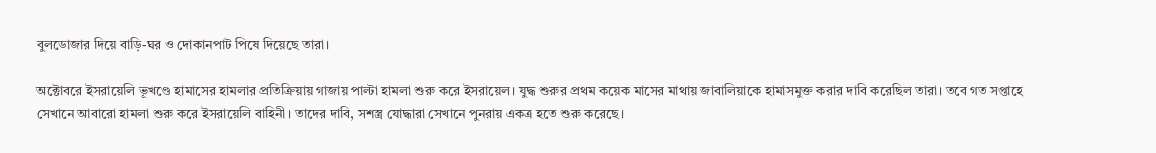বুলডোজার দিয়ে বাড়ি-ঘর ও দোকানপাট পিষে দিয়েছে তারা।

অক্টোবরে ইসরায়েলি ভূখণ্ডে হামাসের হামলার প্রতিক্রিয়ায় গাজায় পাল্টা হামলা শুরু করে ইসরায়েল। যুদ্ধ শুরুর প্রথম কয়েক মাসের মাথায় জাবালিয়াকে হামাসমুক্ত করার দাবি করেছিল তারা। তবে গত সপ্তাহে সেখানে আবারো হামলা শুরু করে ইসরায়েলি বাহিনী। তাদের দাবি, সশস্ত্র যোদ্ধারা সেখানে পুনরায় একত্র হতে শুরু করেছে।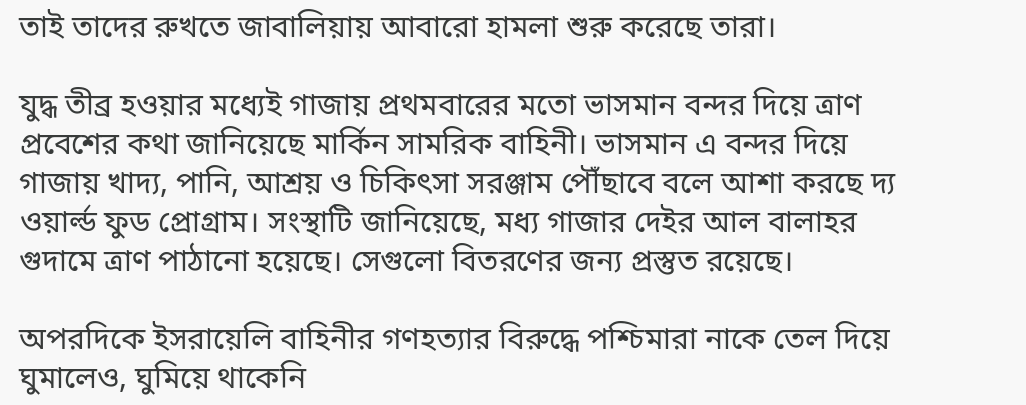তাই তাদের রুখতে জাবালিয়ায় আবারো হামলা শুরু করেছে তারা।

যুদ্ধ তীব্র হওয়ার মধ্যেই গাজায় প্রথমবারের মতো ভাসমান বন্দর দিয়ে ত্রাণ প্রবেশের কথা জানিয়েছে মার্কিন সামরিক বাহিনী। ভাসমান এ বন্দর দিয়ে গাজায় খাদ্য, পানি, আশ্রয় ও চিকিৎসা সরঞ্জাম পৌঁছাবে বলে আশা করছে দ্য ওয়ার্ল্ড ফুড প্রোগ্রাম। সংস্থাটি জানিয়েছে, মধ্য গাজার দেইর আল বালাহর গুদামে ত্রাণ পাঠানো হয়েছে। সেগুলো বিতরণের জন্য প্রস্তুত রয়েছে।

অপরদিকে ইসরায়েলি বাহিনীর গণহত্যার বিরুদ্ধে পশ্চিমারা নাকে তেল দিয়ে ঘুমালেও, ঘুমিয়ে থাকেনি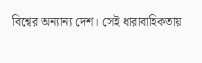বিশ্বের অন্যান্য দেশ। সেই ধারাবাহিকতায়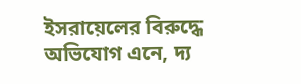ইসরায়েলের বিরুদ্ধে অভিযোগ এনে, দ্য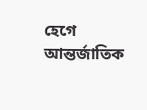হেগে আন্তর্জাতিক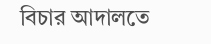বিচার আদালতে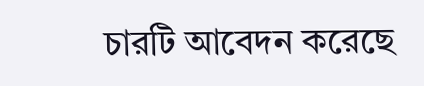চারটি আবেদন করেছে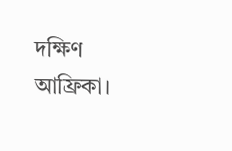দক্ষিণ আফ্রিকা।